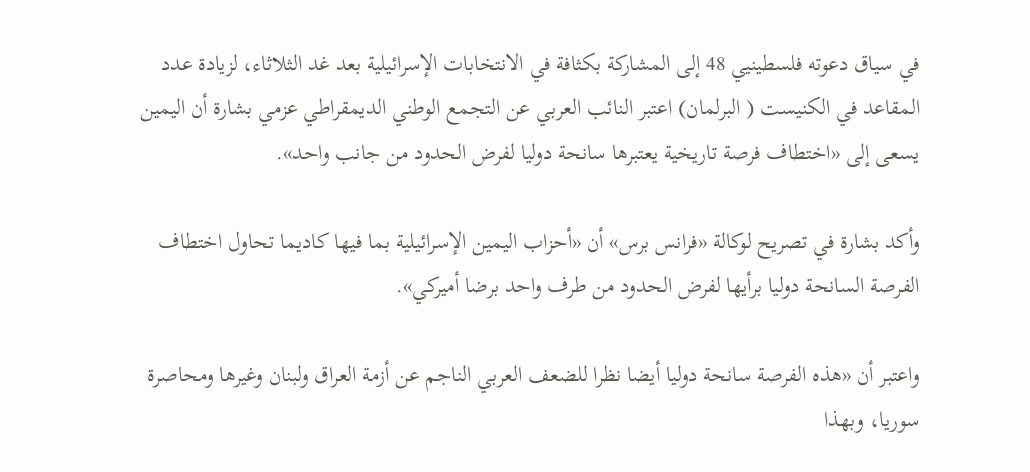في سياق دعوته فلسطينيي 48 إلى المشاركة بكثافة في الانتخابات الإسرائيلية بعد غد الثلاثاء، لزيادة عدد المقاعد في الكنيست ( البرلمان) اعتبر النائب العربي عن التجمع الوطني الديمقراطي عزمي بشارة أن اليمين يسعى إلى «اختطاف فرصة تاريخية يعتبرها سانحة دوليا لفرض الحدود من جانب واحد».

وأكد بشارة في تصريح لوكالة «فرانس برس» أن «أحزاب اليمين الإسرائيلية بما فيها كاديما تحاول اختطاف الفرصة السانحة دوليا برأيها لفرض الحدود من طرف واحد برضا أميركي».

واعتبر أن «هذه الفرصة سانحة دوليا أيضا نظرا للضعف العربي الناجم عن أزمة العراق ولبنان وغيرها ومحاصرة سوريا، وبهذا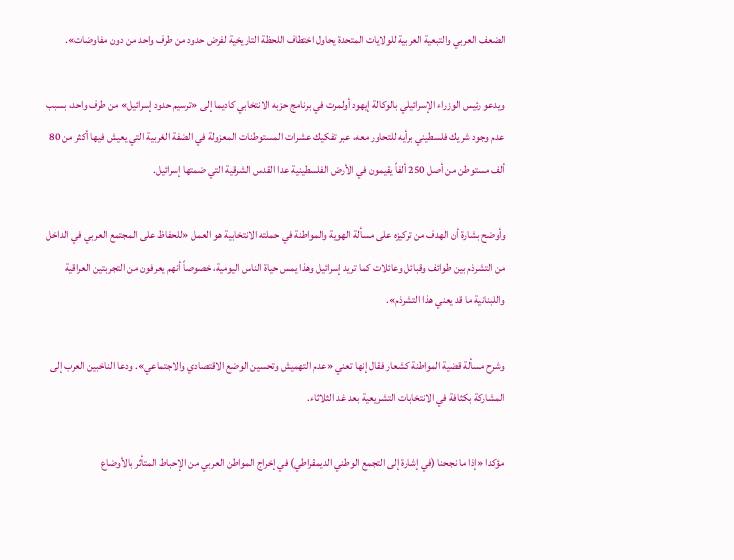الضعف العربي والتبعية العربية للولايات المتحدة يحاول اختطاف اللحظة التاريخية لفرض حدود من طرف واحد من دون مفاوضات».

ويدعو رئيس الوزراء الإسرائيلي بالوكالة إيهود أولمرت في برنامج حزبه الانتخابي كاديما إلى «ترسيم حدود إسرائيل» من طرف واحد، بسبب عدم وجود شريك فلسطيني برأيه للتحاور معه، عبر تفكيك عشرات المستوطنات المعزولة في الضفة الغربية التي يعيش فيها أكثر من 80 ألف مستوطن من أصل 250 ألفاً يقيمون في الأرض الفلسطينية عدا القدس الشرقية التي ضمتها إسرائيل.

وأوضح بشارة أن الهدف من تركيزه على مسألة الهوية والمواطنة في حملته الانتخابية هو العمل «للحفاظ على المجتمع العربي في الداخل من التشرذم بين طوائف وقبائل وعائلات كما تريد إسرائيل وهذا يمس حياة الناس اليومية، خصوصاً أنهم يعرفون من التجربتين العراقية واللبنانية ما قد يعني هذا التشرذم».

وشرح مسألة قضية المواطنة كشعار فقال إنها تعني «عدم التهميش وتحسين الوضع الاقتصادي والاجتماعي». ودعا الناخبين العرب إلى المشاركة بكثافة في الانتخابات التشريعية بعد غد الثلاثاء.

مؤكدا «إذا ما نجحنا (في إشارة إلى التجمع الوطني الديمقراطي) في إخراج المواطن العربي من الإحباط المتأثر بالأوضاع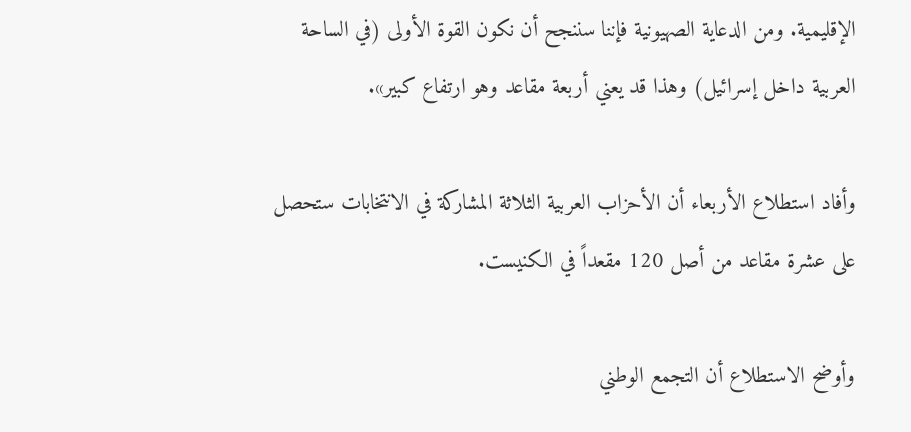الإقليمية. ومن الدعاية الصهيونية فإننا سننجح أن نكون القوة الأولى (في الساحة العربية داخل إسرائيل) وهذا قد يعني أربعة مقاعد وهو ارتفاع كبير».

وأفاد استطلاع الأربعاء أن الأحزاب العربية الثلاثة المشاركة في الانتخابات ستحصل على عشرة مقاعد من أصل 120 مقعداً في الكنيست.

وأوضح الاستطلاع أن التجمع الوطني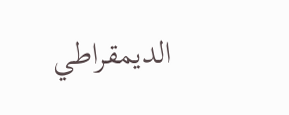الديمقراطي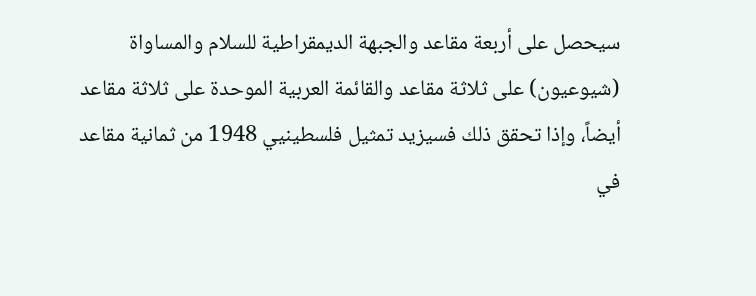سيحصل على أربعة مقاعد والجبهة الديمقراطية للسلام والمساواة (شيوعيون) على ثلاثة مقاعد والقائمة العربية الموحدة على ثلاثة مقاعد أيضاً، وإذا تحقق ذلك فسيزيد تمثيل فلسطينيي 1948 من ثمانية مقاعد في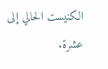الكنيست الحالي إلى عشرة.